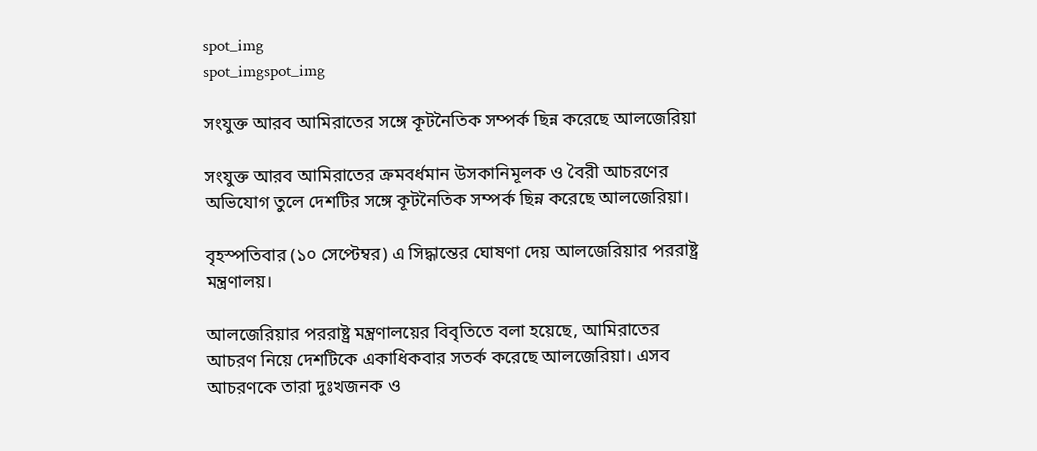spot_img
spot_imgspot_img

সংযুক্ত আরব আমিরাতের সঙ্গে কূটনৈতিক সম্পর্ক ছিন্ন করেছে আলজেরিয়া

সংযুক্ত আরব আমিরাতের ক্রমবর্ধমান উসকানিমূলক ও বৈরী আচরণের অভিযোগ তুলে দেশটির সঙ্গে কূটনৈতিক সম্পর্ক ছিন্ন করেছে আলজেরিয়া।

বৃহস্পতিবার (১০ সেপ্টেম্বর) এ সিদ্ধান্তের ঘোষণা দেয় আলজেরিয়ার পররাষ্ট্র মন্ত্রণালয়।

আলজেরিয়ার পররাষ্ট্র মন্ত্রণালয়ের বিবৃতিতে বলা হয়েছে, আমিরাতের আচরণ নিয়ে দেশটিকে একাধিকবার সতর্ক করেছে আলজেরিয়া। এসব আচরণকে তারা দুঃখজনক ও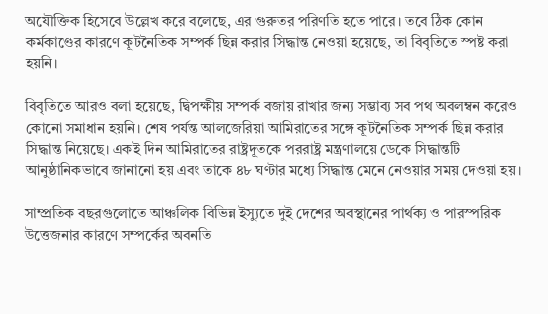অযৌক্তিক হিসেবে উল্লেখ করে বলেছে, এর গুরুতর পরিণতি হতে পারে। তবে ঠিক কোন কর্মকাণ্ডের কারণে কূটনৈতিক সম্পর্ক ছিন্ন করার সিদ্ধান্ত নেওয়া হয়েছে, তা বিবৃতিতে স্পষ্ট করা হয়নি।

বিবৃতিতে আরও বলা হয়েছে, দ্বিপক্ষীয় সম্পর্ক বজায় রাখার জন্য সম্ভাব্য সব পথ অবলম্বন করেও কোনো সমাধান হয়নি। শেষ পর্যন্ত আলজেরিয়া আমিরাতের সঙ্গে কূটনৈতিক সম্পর্ক ছিন্ন করার সিদ্ধান্ত নিয়েছে। একই দিন আমিরাতের রাষ্ট্রদূতকে পররাষ্ট্র মন্ত্রণালয়ে ডেকে সিদ্ধান্তটি আনুষ্ঠানিকভাবে জানানো হয় এবং তাকে ৪৮ ঘণ্টার মধ্যে সিদ্ধান্ত মেনে নেওয়ার সময় দেওয়া হয়।

সাম্প্রতিক বছরগুলোতে আঞ্চলিক বিভিন্ন ইস্যুতে দুই দেশের অবস্থানের পার্থক্য ও পারস্পরিক উত্তেজনার কারণে সম্পর্কের অবনতি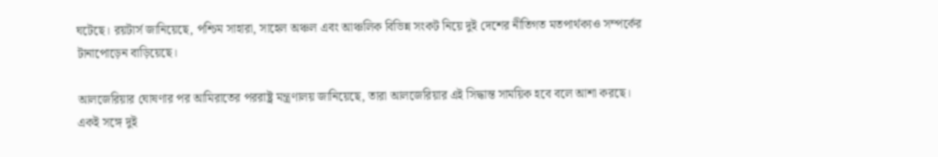ঘটেছে। রয়টার্স জানিয়েছে, পশ্চিম সাহারা, সাহেল অঞ্চল এবং আঞ্চলিক বিভিন্ন সংকট নিয়ে দুই দেশের নীতিগত মতপার্থক্যও সম্পর্কের টানাপোড়েন বাড়িয়েছে।

আলজেরিয়ার ঘোষণার পর আমিরাতের পররাষ্ট্র মন্ত্রণালয় জানিয়েছে, তারা আলজেরিয়ার এই সিদ্ধান্ত সাময়িক হবে বলে আশা করছে। একই সঙ্গে দুই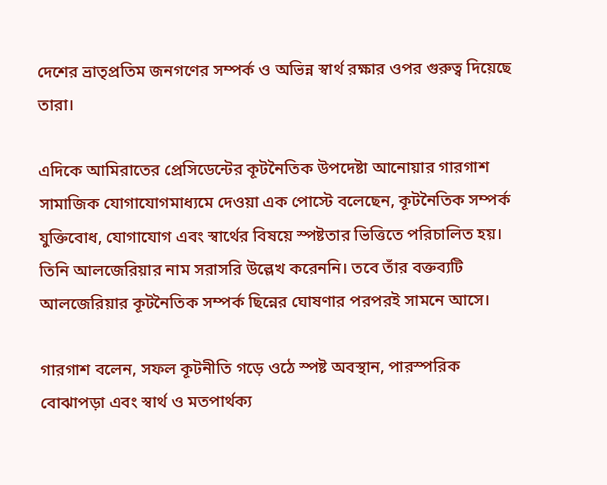দেশের ভ্রাতৃপ্রতিম জনগণের সম্পর্ক ও অভিন্ন স্বার্থ রক্ষার ওপর গুরুত্ব দিয়েছে তারা।

এদিকে আমিরাতের প্রেসিডেন্টের কূটনৈতিক উপদেষ্টা আনোয়ার গারগাশ সামাজিক যোগাযোগমাধ্যমে দেওয়া এক পোস্টে বলেছেন, কূটনৈতিক সম্পর্ক যুক্তিবোধ, যোগাযোগ এবং স্বার্থের বিষয়ে স্পষ্টতার ভিত্তিতে পরিচালিত হয়। তিনি আলজেরিয়ার নাম সরাসরি উল্লেখ করেননি। তবে তাঁর বক্তব্যটি আলজেরিয়ার কূটনৈতিক সম্পর্ক ছিন্নের ঘোষণার পরপরই সামনে আসে।

গারগাশ বলেন, সফল কূটনীতি গড়ে ওঠে স্পষ্ট অবস্থান, পারস্পরিক বোঝাপড়া এবং স্বার্থ ও মতপার্থক্য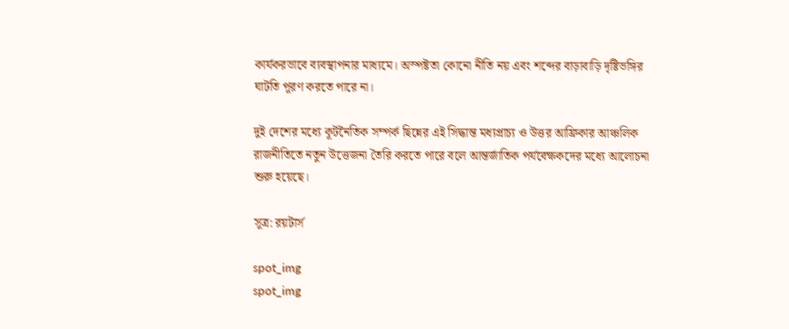কার্যকরভাবে ব্যবস্থাপনার মাধ্যমে। অস্পষ্টতা কোনো নীতি নয় এবং শব্দের বাড়াবাড়ি দৃষ্টিভঙ্গির ঘাটতি পূরণ করতে পারে না।

দুই দেশের মধ্যে কূটনৈতিক সম্পর্ক ছিন্নের এই সিদ্ধান্ত মধ্যপ্রাচ্য ও উত্তর আফ্রিকার আঞ্চলিক রাজনীতিতে নতুন উত্তেজনা তৈরি করতে পারে বলে আন্তর্জাতিক পর্যবেক্ষকদের মধ্যে আলোচনা শুরু হয়েছে।

সূত্র: রয়টার্স

spot_img
spot_img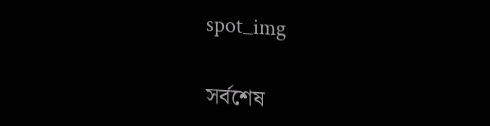spot_img

সর্বশেষ